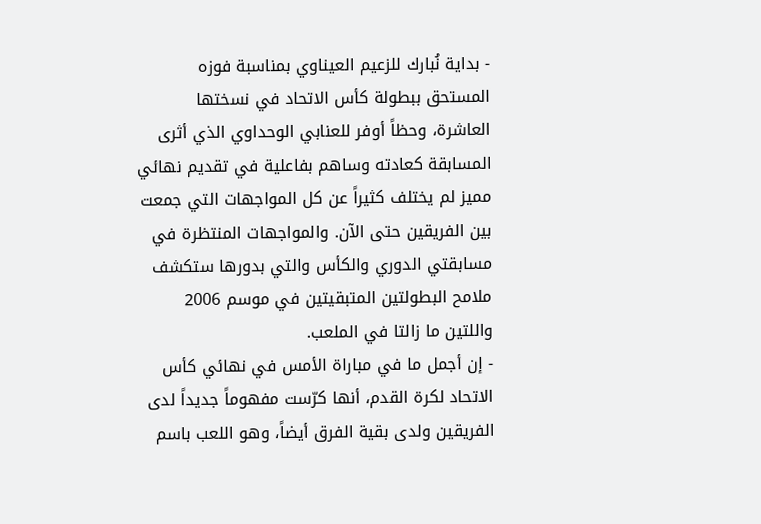- بداية نُبارك للزعيم العيناوي بمناسبة فوزه المستحق ببطولة كأس الاتحاد في نسختها العاشرة، وحظاً أوفر للعنابي الوحداوي الذي أثرى المسابقة كعادته وساهم بفاعلية في تقديم نهائي مميز لم يختلف كثيراً عن كل المواجهات التي جمعت بين الفريقين حتى الآن. والمواجهات المنتظرة في مسابقتي الدوري والكأس والتي بدورها ستكشف ملامح البطولتين المتبقيتين في موسم 2006 واللتين ما زالتا في الملعب.
- إن أجمل ما في مباراة الأمس في نهائي كأس الاتحاد لكرة القدم، أنها كرّست مفهوماً جديداً لدى الفريقين ولدى بقية الفرق أيضاً، وهو اللعب باسم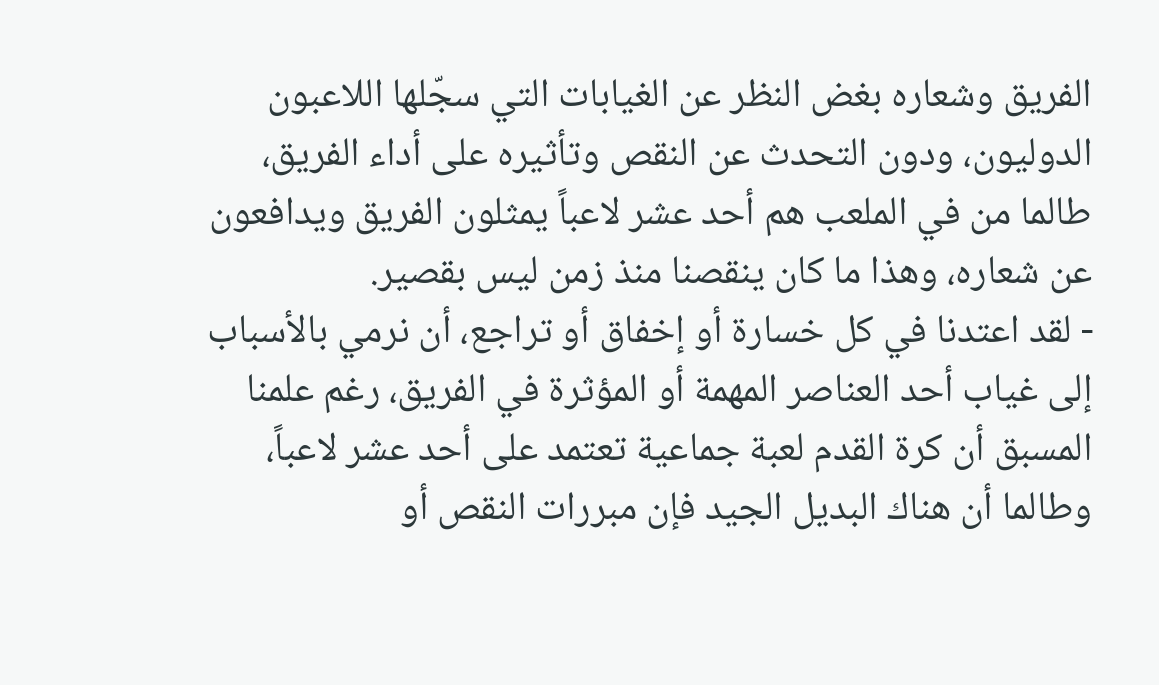الفريق وشعاره بغض النظر عن الغيابات التي سجّلها اللاعبون الدوليون، ودون التحدث عن النقص وتأثيره على أداء الفريق، طالما من في الملعب هم أحد عشر لاعباً يمثلون الفريق ويدافعون عن شعاره، وهذا ما كان ينقصنا منذ زمن ليس بقصير.
- لقد اعتدنا في كل خسارة أو إخفاق أو تراجع، أن نرمي بالأسباب إلى غياب أحد العناصر المهمة أو المؤثرة في الفريق، رغم علمنا المسبق أن كرة القدم لعبة جماعية تعتمد على أحد عشر لاعباً، وطالما أن هناك البديل الجيد فإن مبررات النقص أو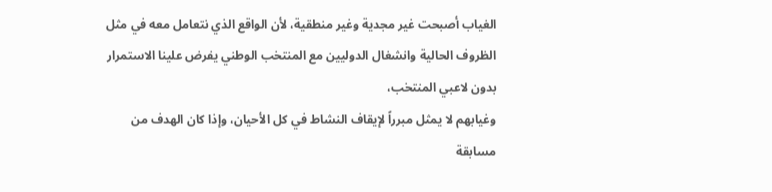الغياب أصبحت غير مجدية وغير منطقية، لأن الواقع الذي نتعامل معه في مثل الظروف الحالية وانشغال الدوليين مع المنتخب الوطني يفرض علينا الاستمرار بدون لاعبي المنتخب،
وغيابهم لا يمثل مبرراً لإيقاف النشاط في كل الأحيان، وإذا كان الهدف من مسابقة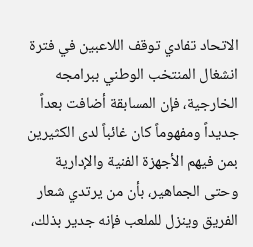الاتحاد تفادي توقف اللاعبين في فترة انشغال المنتخب الوطني ببرامجه الخارجية، فإن المسابقة أضافت بعداً جديداً ومفهوماً كان غائباً لدى الكثيرين بمن فيهم الأجهزة الفنية والإدارية وحتى الجماهير، بأن من يرتدي شعار الفريق وينزل للملعب فإنه جدير بذلك،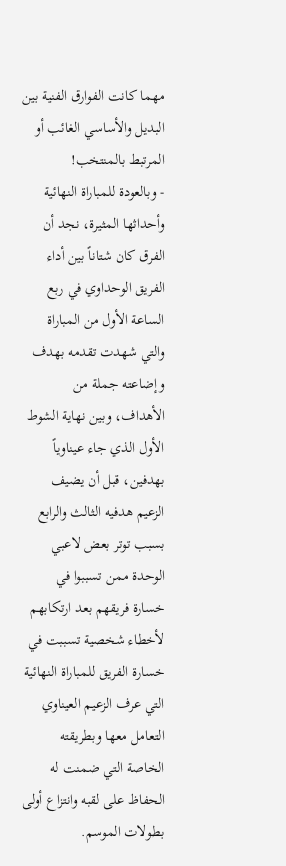مهما كانت الفوارق الفنية بين البديل والأساسي الغائب أو المرتبط بالمنتخب!
- وبالعودة للمباراة النهائية وأحداثها المثيرة، نجد أن الفرق كان شتاناً بين أداء الفريق الوحداوي في ربع الساعة الأول من المباراة والتي شهدت تقدمه بهدف وإضاعته جملة من الأهداف، وبين نهاية الشوط الأول الذي جاء عيناوياً بهدفين، قبل أن يضيف الزعيم هدفيه الثالث والرابع بسبب توتر بعض لاعبي الوحدة ممن تسببوا في خسارة فريقهم بعد ارتكابهم لأخطاء شخصية تسببت في خسارة الفريق للمباراة النهائية التي عرف الزعيم العيناوي التعامل معها وبطريقته الخاصة التي ضمنت له الحفاظ على لقبه وانتزاع أولى بطولات الموسم.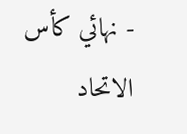- نهائي كأس الاتحاد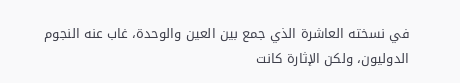في نسخته العاشرة الذي جمع بين العين والوحدة، غاب عنه النجوم الدوليون، ولكن الإثارة كانت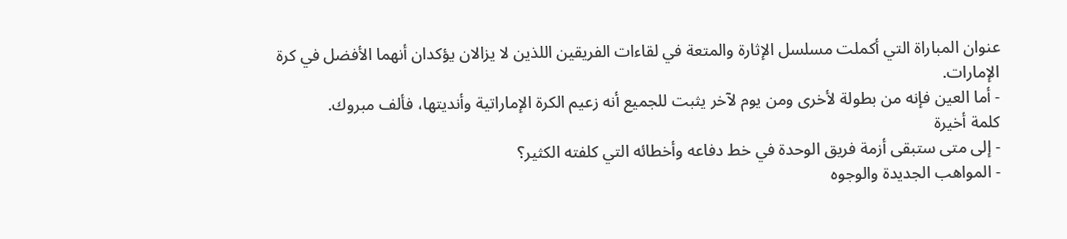عنوان المباراة التي أكملت مسلسل الإثارة والمتعة في لقاءات الفريقين اللذين لا يزالان يؤكدان أنهما الأفضل في كرة الإمارات.
- أما العين فإنه من بطولة لأخرى ومن يوم لآخر يثبت للجميع أنه زعيم الكرة الإماراتية وأنديتها، فألف مبروك.
كلمة أخيرة
- إلى متى ستبقى أزمة فريق الوحدة في خط دفاعه وأخطائه التي كلفته الكثير؟
- المواهب الجديدة والوجوه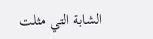الشابة التي مثلت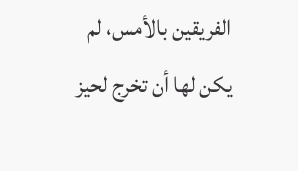الفريقين بالأمس، لم يكن لها أن تخرج لحيز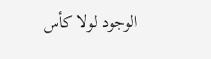الوجود لولا كأس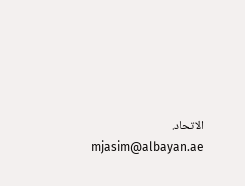الاتحاد.
mjasim@albayan.ae